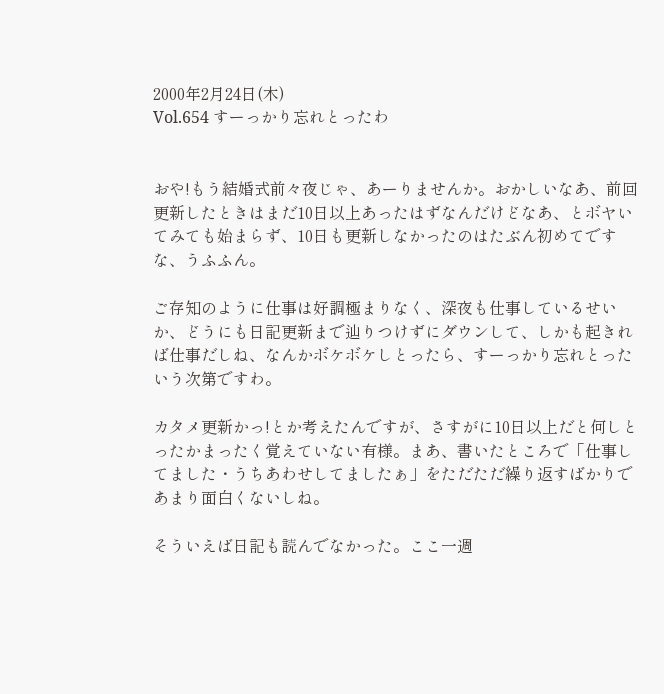2000年2月24日(木)
Vol.654 すーっかり忘れとったわ


おや!もう結婚式前々夜じゃ、あーりませんか。おかしいなあ、前回更新したときはまだ10日以上あったはずなんだけどなあ、とボヤいてみても始まらず、10日も更新しなかったのはたぶん初めてですな、うふふん。

ご存知のように仕事は好調極まりなく、深夜も仕事しているせいか、どうにも日記更新まで辿りつけずにダウンして、しかも起きれば仕事だしね、なんかボケボケしとったら、すーっかり忘れとったいう次第ですわ。

カタメ更新かっ!とか考えたんですが、さすがに10日以上だと何しとったかまったく覚えていない有様。まあ、書いたところで「仕事してました・うちあわせしてましたぁ」をただただ繰り返すばかりであまり面白くないしね。

そういえば日記も読んでなかった。ここ一週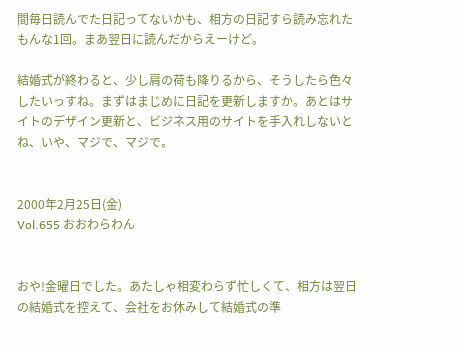間毎日読んでた日記ってないかも、相方の日記すら読み忘れたもんな1回。まあ翌日に読んだからえーけど。

結婚式が終わると、少し肩の荷も降りるから、そうしたら色々したいっすね。まずはまじめに日記を更新しますか。あとはサイトのデザイン更新と、ビジネス用のサイトを手入れしないとね、いや、マジで、マジで。


2000年2月25日(金)
Vol.655 おおわらわん


おや!金曜日でした。あたしゃ相変わらず忙しくて、相方は翌日の結婚式を控えて、会社をお休みして結婚式の準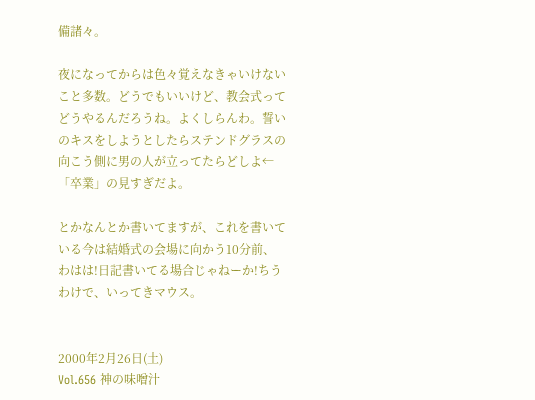備諸々。

夜になってからは色々覚えなきゃいけないこと多数。どうでもいいけど、教会式ってどうやるんだろうね。よくしらんわ。誓いのキスをしようとしたらステンドグラスの向こう側に男の人が立ってたらどしよ←「卒業」の見すぎだよ。

とかなんとか書いてますが、これを書いている今は結婚式の会場に向かう10分前、わはは!日記書いてる場合じゃねーか!ちうわけで、いってきマウス。


2000年2月26日(土)
Vol.656 神の味噌汁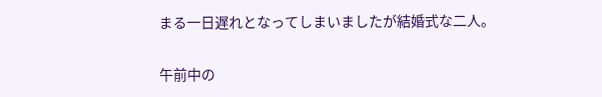まる一日遅れとなってしまいましたが結婚式な二人。

午前中の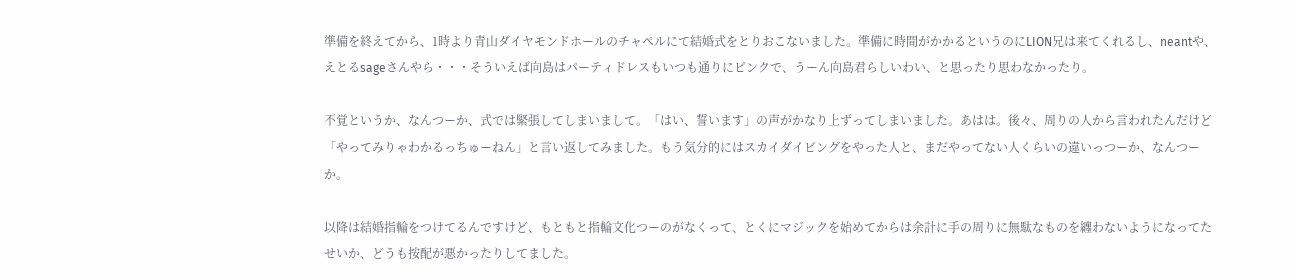準備を終えてから、1時より青山ダイヤモンドホールのチャペルにて結婚式をとりおこないました。準備に時間がかかるというのにLION兄は来てくれるし、neantや、えとるsageさんやら・・・そういえば向島はパーティドレスもいつも通りにピンクで、うーん向島君らしいわい、と思ったり思わなかったり。

不覚というか、なんつーか、式では緊張してしまいまして。「はい、誓います」の声がかなり上ずってしまいました。あはは。後々、周りの人から言われたんだけど「やってみりゃわかるっちゅーねん」と言い返してみました。もう気分的にはスカイダイビングをやった人と、まだやってない人くらいの違いっつーか、なんつーか。

以降は結婚指輪をつけてるんですけど、もともと指輪文化つーのがなくって、とくにマジックを始めてからは余計に手の周りに無駄なものを纏わないようになってたせいか、どうも按配が悪かったりしてました。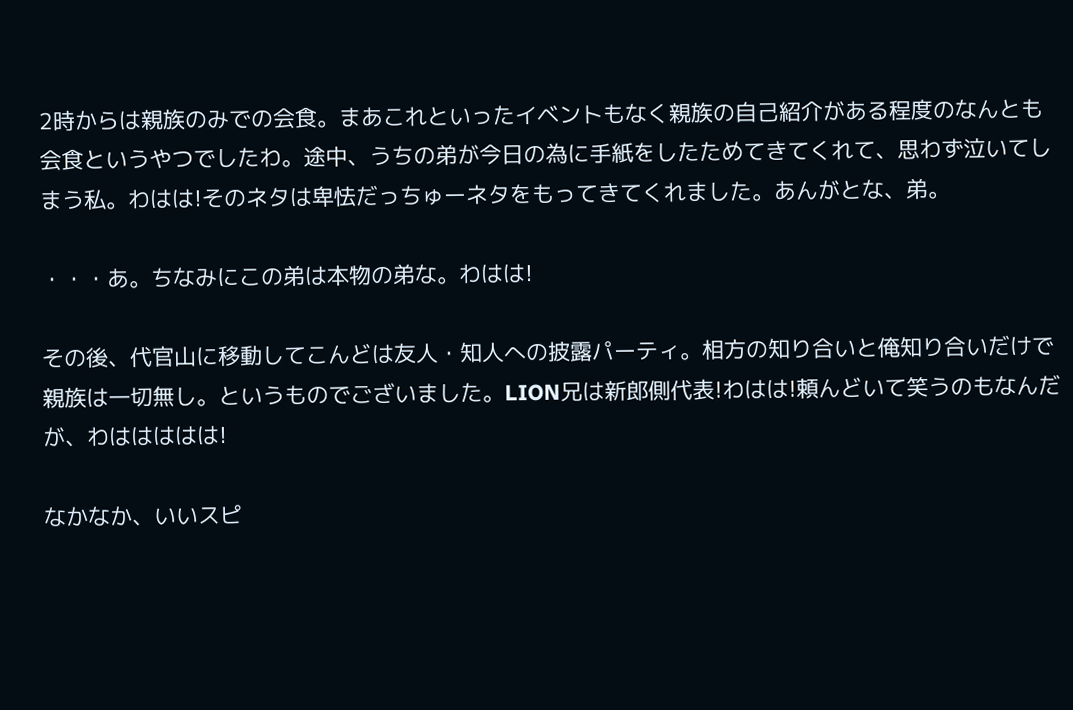2時からは親族のみでの会食。まあこれといったイベントもなく親族の自己紹介がある程度のなんとも会食というやつでしたわ。途中、うちの弟が今日の為に手紙をしたためてきてくれて、思わず泣いてしまう私。わはは!そのネタは卑怯だっちゅーネタをもってきてくれました。あんがとな、弟。

・・・あ。ちなみにこの弟は本物の弟な。わはは!

その後、代官山に移動してこんどは友人・知人への披露パーティ。相方の知り合いと俺知り合いだけで親族は一切無し。というものでございました。LION兄は新郎側代表!わはは!頼んどいて笑うのもなんだが、わははははは!

なかなか、いいスピ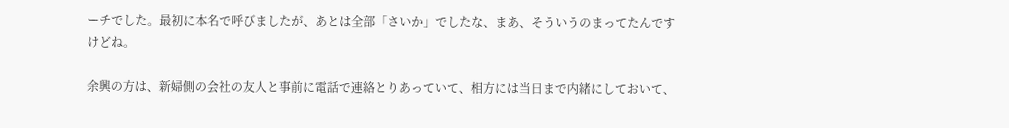ーチでした。最初に本名で呼びましたが、あとは全部「さいか」でしたな、まあ、そういうのまってたんですけどね。

余興の方は、新婦側の会社の友人と事前に電話で連絡とりあっていて、相方には当日まで内緒にしておいて、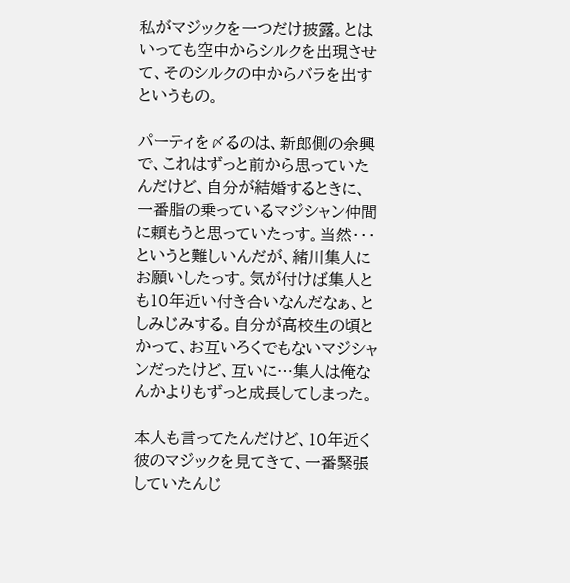私がマジックを一つだけ披露。とはいっても空中からシルクを出現させて、そのシルクの中からバラを出すというもの。

パーティを〆るのは、新郎側の余興で、これはずっと前から思っていたんだけど、自分が結婚するときに、一番脂の乗っているマジシャン仲間に頼もうと思っていたっす。当然・・・というと難しいんだが、緒川集人にお願いしたっす。気が付けば集人とも10年近い付き合いなんだなぁ、としみじみする。自分が高校生の頃とかって、お互いろくでもないマジシャンだったけど、互いに…集人は俺なんかよりもずっと成長してしまった。

本人も言ってたんだけど、10年近く彼のマジックを見てきて、一番緊張していたんじ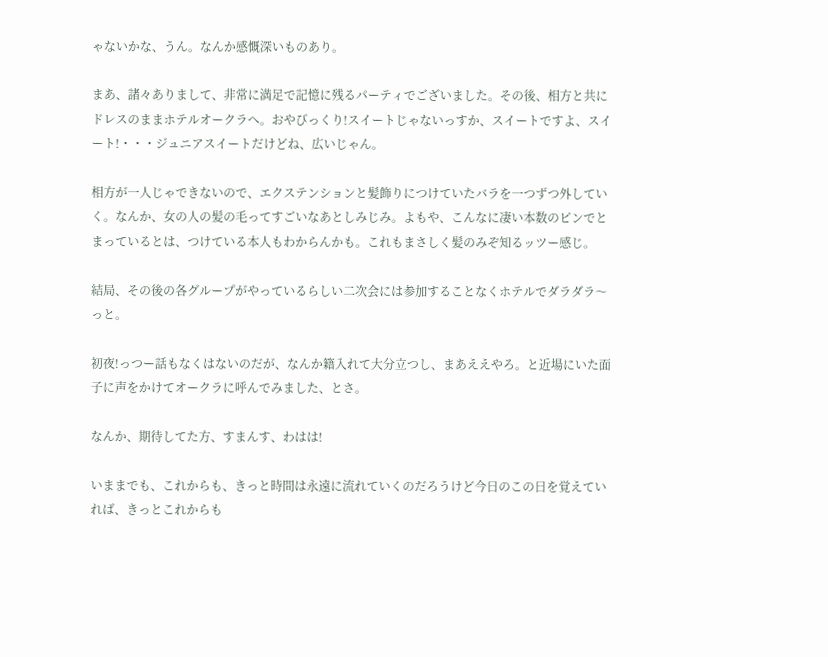ゃないかな、うん。なんか感慨深いものあり。

まあ、諸々ありまして、非常に満足で記憶に残るパーティでございました。その後、相方と共にドレスのままホテルオークラへ。おやびっくり!スイートじゃないっすか、スイートですよ、スイート!・・・ジュニアスイートだけどね、広いじゃん。

相方が一人じゃできないので、エクステンションと髪飾りにつけていたバラを一つずつ外していく。なんか、女の人の髪の毛ってすごいなあとしみじみ。よもや、こんなに凄い本数のピンでとまっているとは、つけている本人もわからんかも。これもまさしく髪のみぞ知るッツー感じ。

結局、その後の各グループがやっているらしい二次会には参加することなくホテルでダラダラ〜っと。

初夜!っつー話もなくはないのだが、なんか籍入れて大分立つし、まあええやろ。と近場にいた面子に声をかけてオークラに呼んでみました、とさ。

なんか、期待してた方、すまんす、わはは!

いままでも、これからも、きっと時間は永遠に流れていくのだろうけど今日のこの日を覚えていれば、きっとこれからも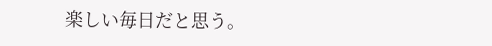楽しい毎日だと思う。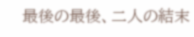最後の最後、二人の結末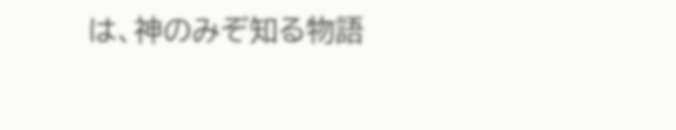は、神のみぞ知る物語